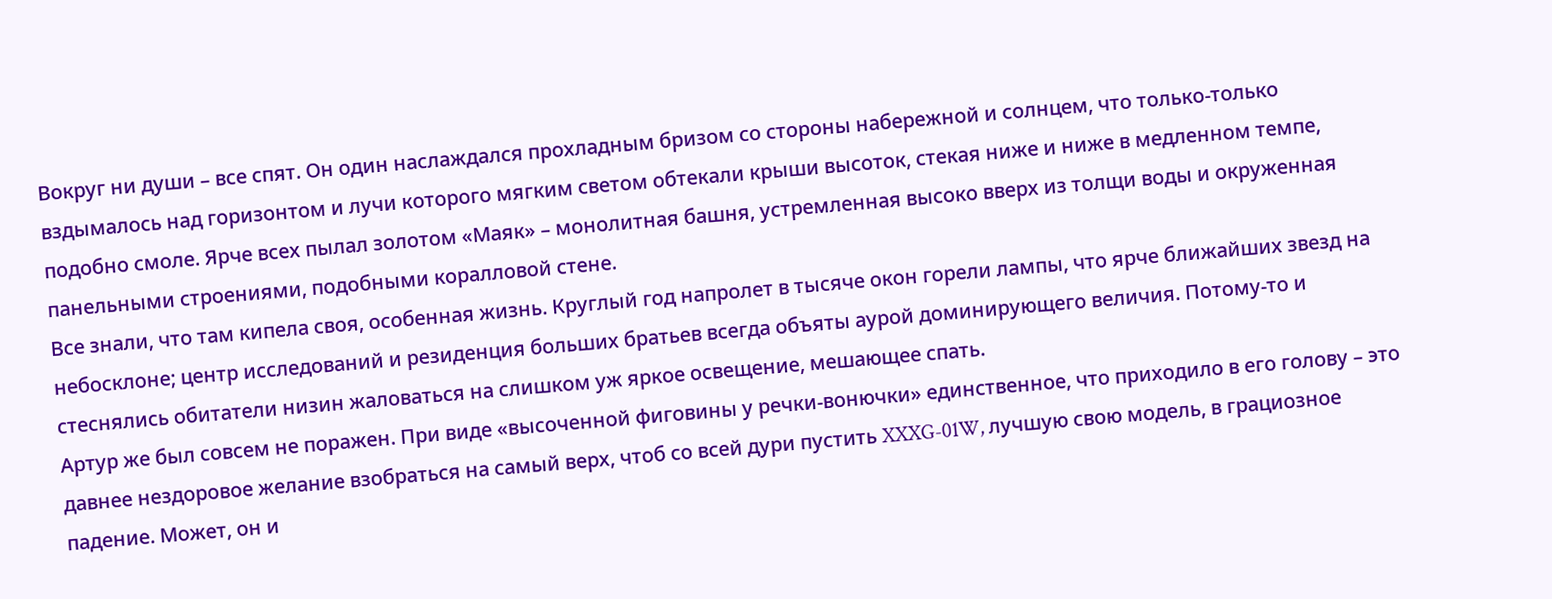Вокруг ни души – все спят. Он один наслаждался прохладным бризом со стороны набережной и солнцем, что только-только вздымалось над горизонтом и лучи которого мягким светом обтекали крыши высоток, стекая ниже и ниже в медленном темпе, подобно смоле. Ярче всех пылал золотом «Маяк» – монолитная башня, устремленная высоко вверх из толщи воды и окруженная панельными строениями, подобными коралловой стене.
Все знали, что там кипела своя, особенная жизнь. Круглый год напролет в тысяче окон горели лампы, что ярче ближайших звезд на небосклоне; центр исследований и резиденция больших братьев всегда объяты аурой доминирующего величия. Потому-то и стеснялись обитатели низин жаловаться на слишком уж яркое освещение, мешающее спать.
Артур же был совсем не поражен. При виде «высоченной фиговины у речки-вонючки» единственное, что приходило в его голову – это давнее нездоровое желание взобраться на самый верх, чтоб со всей дури пустить XXXG-01W, лучшую свою модель, в грациозное падение. Может, он и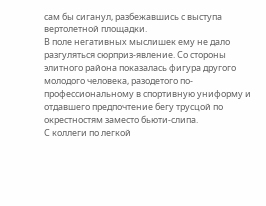сам бы сиганул, разбежавшись с выступа вертолетной площадки.
В поле негативных мыслишек ему не дало разгуляться сюрприз-явление. Со стороны элитного района показалась фигура другого молодого человека, разодетого по-профессиональному в спортивную униформу и отдавшего предпочтение бегу трусцой по окрестностям заместо бьюти-слипа.
С коллеги по легкой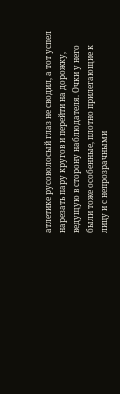атлетике русоволосый глаз не сводил, а тот успел нарезать пару кругов и перейти на дорожку, ведущую в сторону наблюдателя. Очки у него были тоже особенные, плотно прилегающие к лицу и с непрозрачными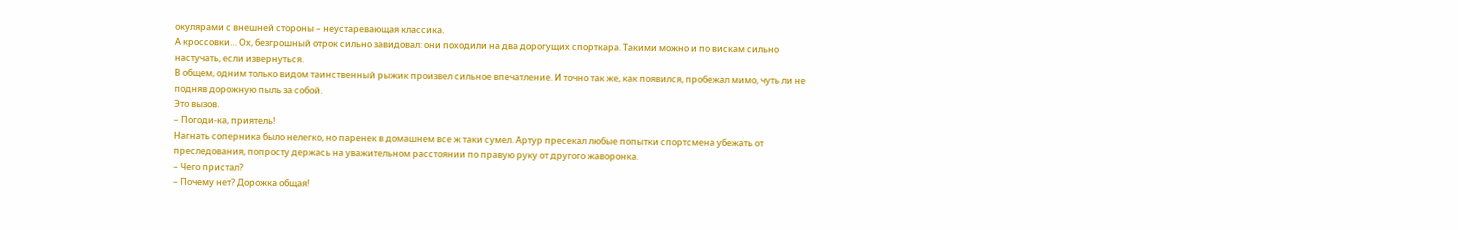окулярами с внешней стороны – неустаревающая классика.
А кроссовки… Ох, безгрошный отрок сильно завидовал: они походили на два дорогущих спорткара. Такими можно и по вискам сильно настучать, если извернуться.
В общем, одним только видом таинственный рыжик произвел сильное впечатление. И точно так же, как появился, пробежал мимо, чуть ли не подняв дорожную пыль за собой.
Это вызов.
– Погоди-ка, приятель!
Нагнать соперника было нелегко, но паренек в домашнем все ж таки сумел. Артур пресекал любые попытки спортсмена убежать от преследования, попросту держась на уважительном расстоянии по правую руку от другого жаворонка.
– Чего пристал?
– Почему нет? Дорожка общая!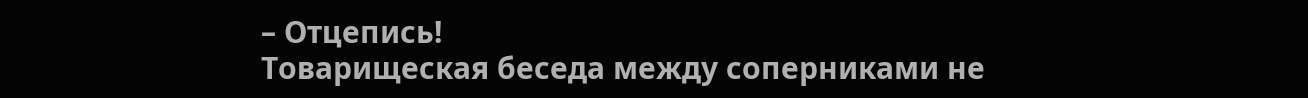– Отцепись!
Товарищеская беседа между соперниками не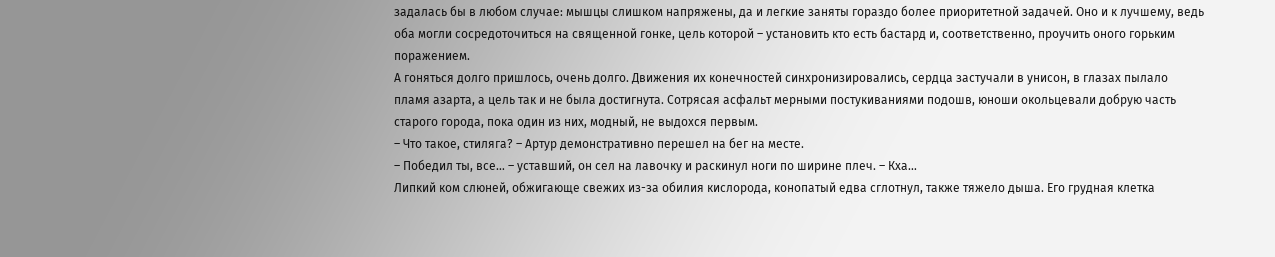задалась бы в любом случае: мышцы слишком напряжены, да и легкие заняты гораздо более приоритетной задачей. Оно и к лучшему, ведь оба могли сосредоточиться на священной гонке, цель которой – установить кто есть бастард и, соответственно, проучить оного горьким поражением.
А гоняться долго пришлось, очень долго. Движения их конечностей синхронизировались, сердца застучали в унисон, в глазах пылало пламя азарта, а цель так и не была достигнута. Сотрясая асфальт мерными постукиваниями подошв, юноши окольцевали добрую часть старого города, пока один из них, модный, не выдохся первым.
– Что такое, стиляга? – Артур демонстративно перешел на бег на месте.
– Победил ты, все… – уставший, он сел на лавочку и раскинул ноги по ширине плеч. – Кха…
Липкий ком слюней, обжигающе свежих из-за обилия кислорода, конопатый едва сглотнул, также тяжело дыша. Его грудная клетка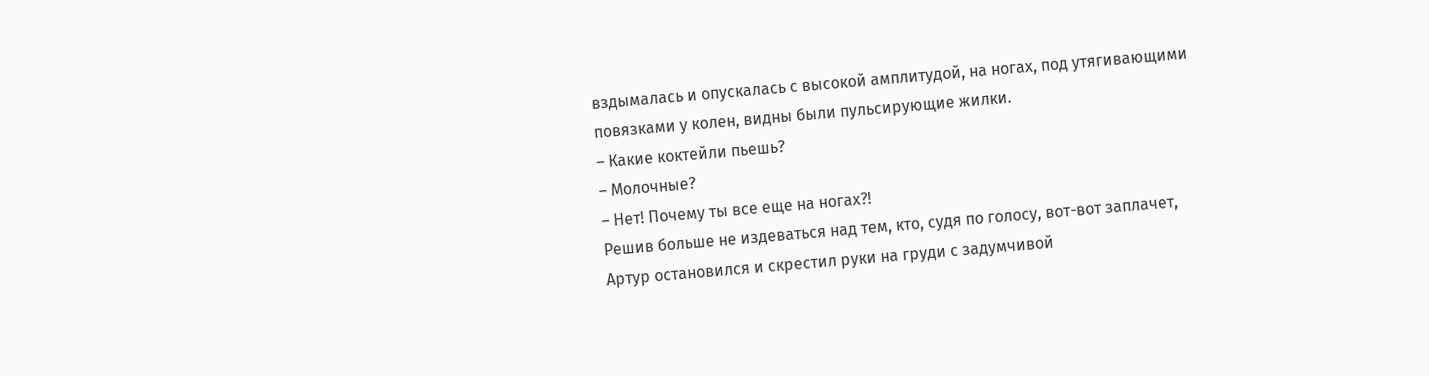вздымалась и опускалась с высокой амплитудой, на ногах, под утягивающими повязками у колен, видны были пульсирующие жилки.
– Какие коктейли пьешь?
– Молочные?
– Нет! Почему ты все еще на ногах?!
Решив больше не издеваться над тем, кто, судя по голосу, вот-вот заплачет, Артур остановился и скрестил руки на груди с задумчивой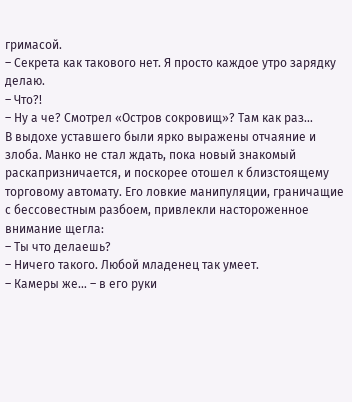гримасой.
– Секрета как такового нет. Я просто каждое утро зарядку делаю.
– Что?!
– Ну а че? Смотрел «Остров сокровищ»? Там как раз…
В выдохе уставшего были ярко выражены отчаяние и злоба. Манко не стал ждать, пока новый знакомый раскапризничается, и поскорее отошел к близстоящему торговому автомату. Его ловкие манипуляции, граничащие с бессовестным разбоем, привлекли настороженное внимание щегла:
– Ты что делаешь?
– Ничего такого. Любой младенец так умеет.
– Камеры же… – в его руки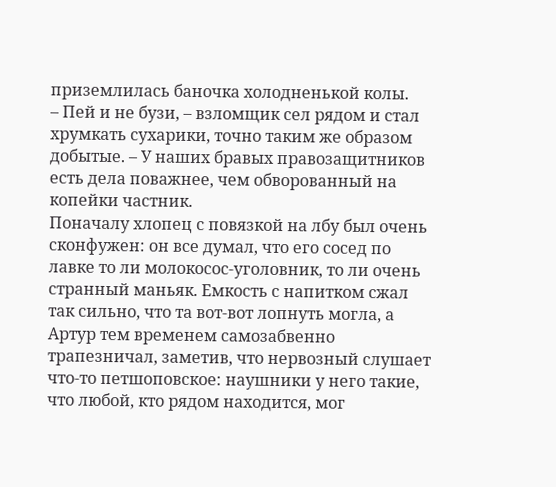приземлилась баночка холодненькой колы.
– Пей и не бузи, – взломщик сел рядом и стал хрумкать сухарики, точно таким же образом добытые. – У наших бравых правозащитников есть дела поважнее, чем обворованный на копейки частник.
Поначалу хлопец с повязкой на лбу был очень сконфужен: он все думал, что его сосед по лавке то ли молокосос-уголовник, то ли очень странный маньяк. Емкость с напитком сжал так сильно, что та вот-вот лопнуть могла, а Артур тем временем самозабвенно трапезничал, заметив, что нервозный слушает что-то петшоповское: наушники у него такие, что любой, кто рядом находится, мог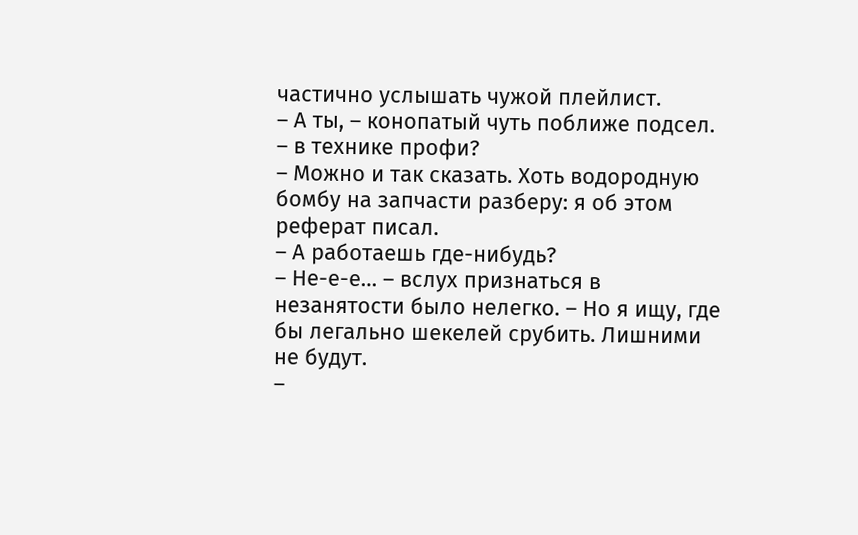частично услышать чужой плейлист.
– А ты, – конопатый чуть поближе подсел. – в технике профи?
– Можно и так сказать. Хоть водородную бомбу на запчасти разберу: я об этом реферат писал.
– А работаешь где-нибудь?
– Не-е-е… – вслух признаться в незанятости было нелегко. – Но я ищу, где бы легально шекелей срубить. Лишними не будут.
–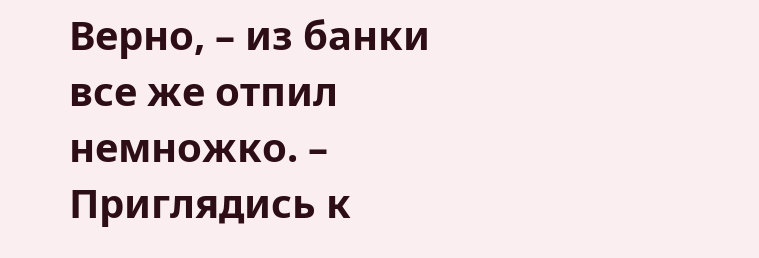Верно, – из банки все же отпил немножко. – Приглядись к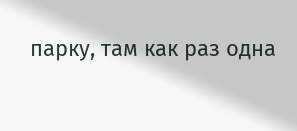парку, там как раз одна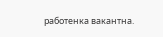работенка вакантна.